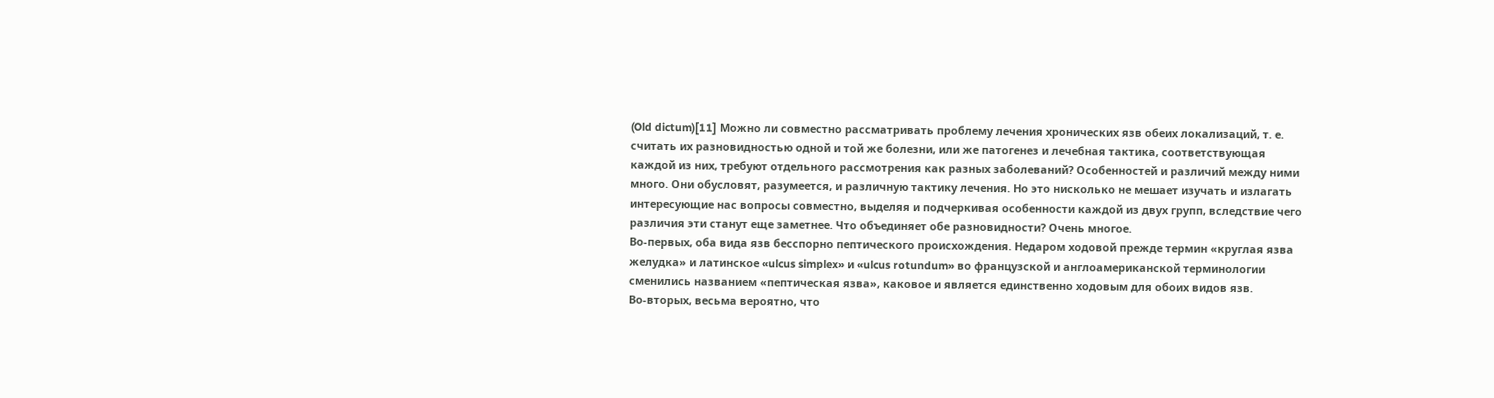(Old dictum)[11] Можно ли совместно рассматривать проблему лечения хронических язв обеих локализаций, т. е. считать их разновидностью одной и той же болезни, или же патогенез и лечебная тактика, соответствующая каждой из них, требуют отдельного рассмотрения как разных заболеваний? Особенностей и различий между ними много. Они обусловят, разумеется, и различную тактику лечения. Но это нисколько не мешает изучать и излагать интересующие нас вопросы совместно, выделяя и подчеркивая особенности каждой из двух групп, вследствие чего различия эти станут еще заметнее. Что объединяет обе разновидности? Очень многое.
Во-первых, оба вида язв бесспорно пептического происхождения. Недаром ходовой прежде термин «круглая язва желудка» и латинское «ulcus simplex» и «ulcus rotundum» во французской и англоамериканской терминологии сменились названием «пептическая язва», каковое и является единственно ходовым для обоих видов язв.
Во-вторых, весьма вероятно, что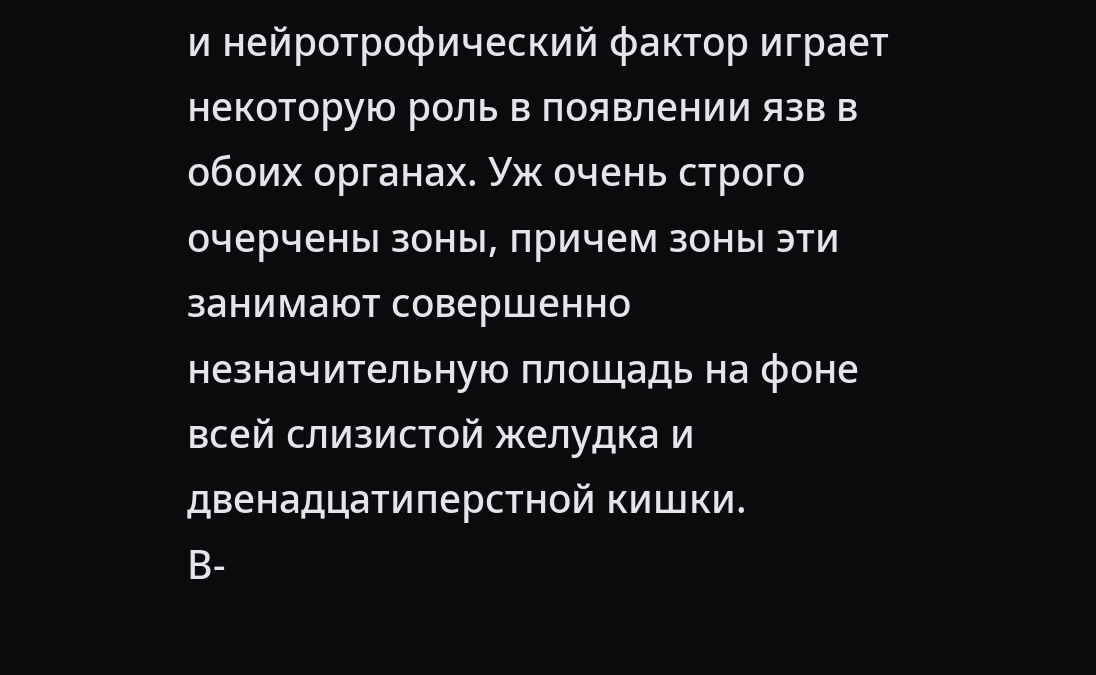и нейротрофический фактор играет некоторую роль в появлении язв в обоих органах. Уж очень строго очерчены зоны, причем зоны эти занимают совершенно незначительную площадь на фоне всей слизистой желудка и двенадцатиперстной кишки.
В-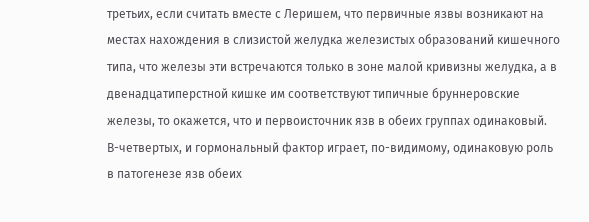третьих, если считать вместе с Леришем, что первичные язвы возникают на местах нахождения в слизистой желудка железистых образований кишечного типа, что железы эти встречаются только в зоне малой кривизны желудка, а в двенадцатиперстной кишке им соответствуют типичные бруннеровские железы, то окажется, что и первоисточник язв в обеих группах одинаковый.
В-четвертых, и гормональный фактор играет, по-видимому, одинаковую роль в патогенезе язв обеих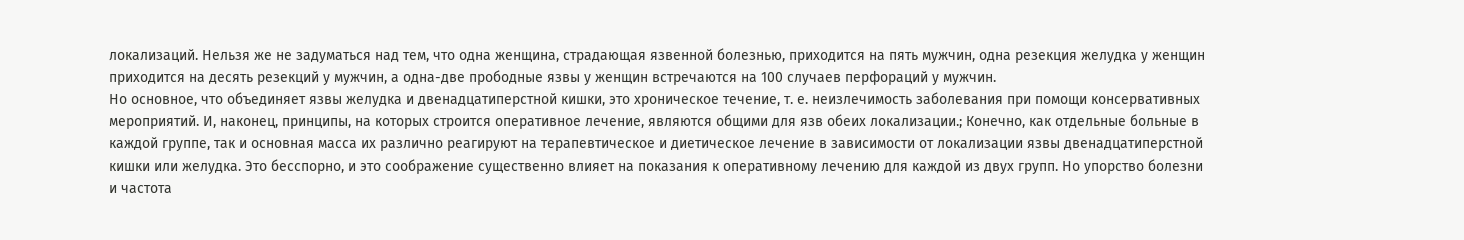локализаций. Нельзя же не задуматься над тем, что одна женщина, страдающая язвенной болезнью, приходится на пять мужчин, одна резекция желудка у женщин приходится на десять резекций у мужчин, а одна-две прободные язвы у женщин встречаются на 100 случаев перфораций у мужчин.
Но основное, что объединяет язвы желудка и двенадцатиперстной кишки, это хроническое течение, т. е. неизлечимость заболевания при помощи консервативных мероприятий. И, наконец, принципы, на которых строится оперативное лечение, являются общими для язв обеих локализации.; Конечно, как отдельные больные в каждой группе, так и основная масса их различно реагируют на терапевтическое и диетическое лечение в зависимости от локализации язвы двенадцатиперстной кишки или желудка. Это бесспорно, и это соображение существенно влияет на показания к оперативному лечению для каждой из двух групп. Но упорство болезни и частота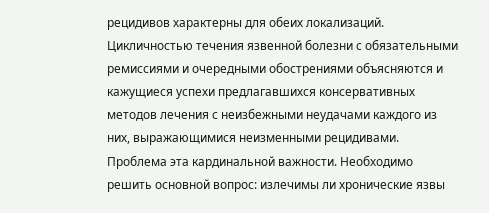рецидивов характерны для обеих локализаций.
Цикличностью течения язвенной болезни с обязательными ремиссиями и очередными обострениями объясняются и кажущиеся успехи предлагавшихся консервативных методов лечения с неизбежными неудачами каждого из них, выражающимися неизменными рецидивами.
Проблема эта кардинальной важности. Необходимо решить основной вопрос: излечимы ли хронические язвы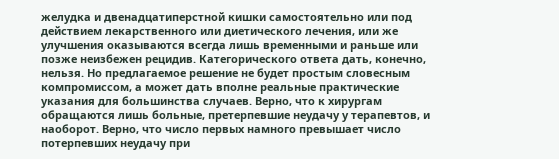желудка и двенадцатиперстной кишки самостоятельно или под действием лекарственного или диетического лечения, или же улучшения оказываются всегда лишь временными и раньше или позже неизбежен рецидив. Категорического ответа дать, конечно, нельзя. Но предлагаемое решение не будет простым словесным компромиссом, а может дать вполне реальные практические указания для большинства случаев. Верно, что к хирургам обращаются лишь больные, претерпевшие неудачу у терапевтов, и наоборот. Верно, что число первых намного превышает число потерпевших неудачу при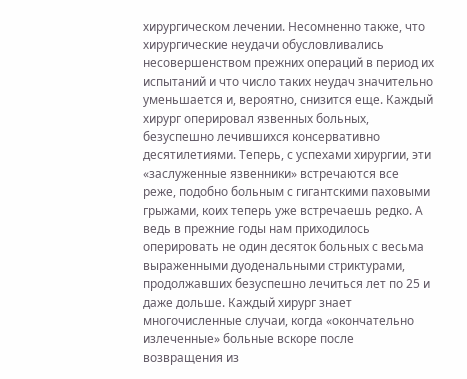хирургическом лечении. Несомненно также, что хирургические неудачи обусловливались несовершенством прежних операций в период их испытаний и что число таких неудач значительно уменьшается и, вероятно, снизится еще. Каждый хирург оперировал язвенных больных, безуспешно лечившихся консервативно десятилетиями. Теперь, с успехами хирургии, эти «заслуженные язвенники» встречаются все реже, подобно больным с гигантскими паховыми грыжами, коих теперь уже встречаешь редко. А ведь в прежние годы нам приходилось оперировать не один десяток больных с весьма выраженными дуоденальными стриктурами, продолжавших безуспешно лечиться лет по 25 и даже дольше. Каждый хирург знает многочисленные случаи, когда «окончательно излеченные» больные вскоре после возвращения из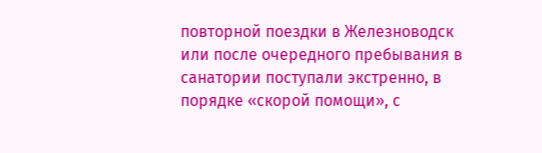повторной поездки в Железноводск или после очередного пребывания в санатории поступали экстренно, в порядке «скорой помощи», с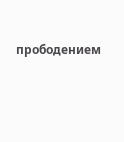прободением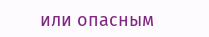или опасным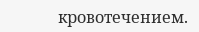кровотечением.